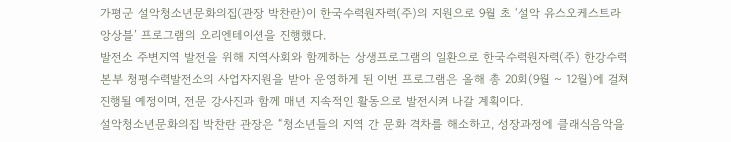가평군 설악청소년문화의집(관장 박찬란)이 한국수력원자력(주)의 지원으로 9월 초 ‘설악 유스오케스트라 앙상블’ 프로그램의 오리엔테이션을 진행했다.
발전소 주변지역 발전을 위해 지역사회와 함께하는 상생프로그램의 일환으로 한국수력원자력(주) 한강수력본부 청평수력발전소의 사업자지원을 받아 운영하게 된 이번 프로그램은 올해 총 20회(9월 ~ 12월)에 걸쳐 진행될 예정이며, 전문 강사진과 함께 매년 지속적인 활동으로 발전시켜 나갈 계획이다.
설악청소년문화의집 박찬란 관장은 “청소년들의 지역 간 문화 격차를 해소하고, 성장과정에 클래식음악을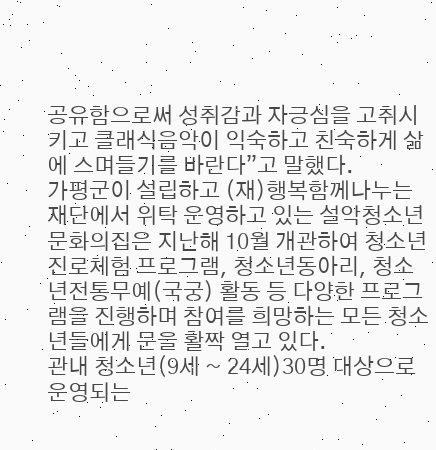공유함으로써 성취감과 자긍심을 고취시키고 클래식음악이 익숙하고 친숙하게 삶에 스며들기를 바란다”고 말했다.
가평군이 설립하고 (재)행복함께나누는재단에서 위탁 운영하고 있는 설악청소년문화의집은 지난해 10월 개관하여 청소년 진로체험 프로그램, 청소년동아리, 청소년전통무예(국궁) 활동 등 다양한 프로그램을 진행하며 참여를 희망하는 모든 청소년들에게 문을 활짝 열고 있다.
관내 청소년(9세 ~ 24세)30명 대상으로 운영되는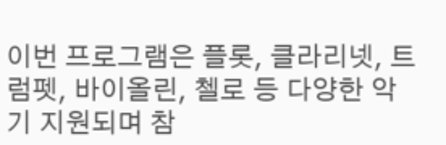이번 프로그램은 플롯, 클라리넷, 트럼펫, 바이올린, 첼로 등 다양한 악기 지원되며 참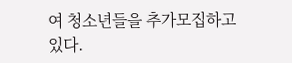여 청소년들을 추가모집하고 있다.